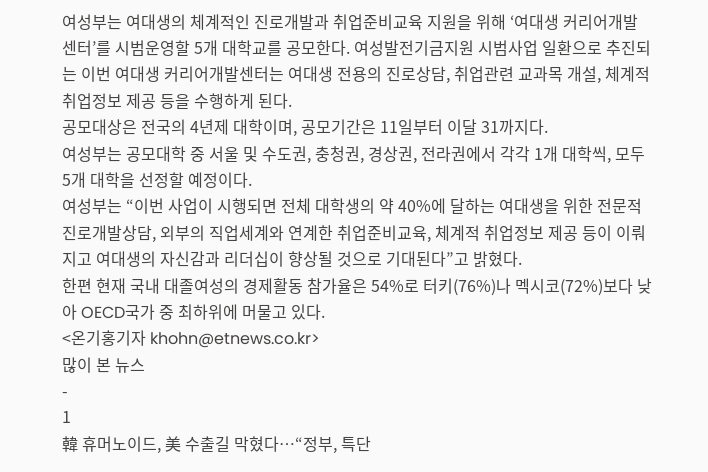여성부는 여대생의 체계적인 진로개발과 취업준비교육 지원을 위해 ‘여대생 커리어개발센터’를 시범운영할 5개 대학교를 공모한다. 여성발전기금지원 시범사업 일환으로 추진되는 이번 여대생 커리어개발센터는 여대생 전용의 진로상담, 취업관련 교과목 개설, 체계적 취업정보 제공 등을 수행하게 된다.
공모대상은 전국의 4년제 대학이며, 공모기간은 11일부터 이달 31까지다.
여성부는 공모대학 중 서울 및 수도권, 충청권, 경상권, 전라권에서 각각 1개 대학씩, 모두 5개 대학을 선정할 예정이다.
여성부는 “이번 사업이 시행되면 전체 대학생의 약 40%에 달하는 여대생을 위한 전문적 진로개발상담, 외부의 직업세계와 연계한 취업준비교육, 체계적 취업정보 제공 등이 이뤄지고 여대생의 자신감과 리더십이 향상될 것으로 기대된다”고 밝혔다.
한편 현재 국내 대졸여성의 경제활동 참가율은 54%로 터키(76%)나 멕시코(72%)보다 낮아 OECD국가 중 최하위에 머물고 있다.
<온기홍기자 khohn@etnews.co.kr>
많이 본 뉴스
-
1
韓 휴머노이드, 美 수출길 막혔다…“정부, 특단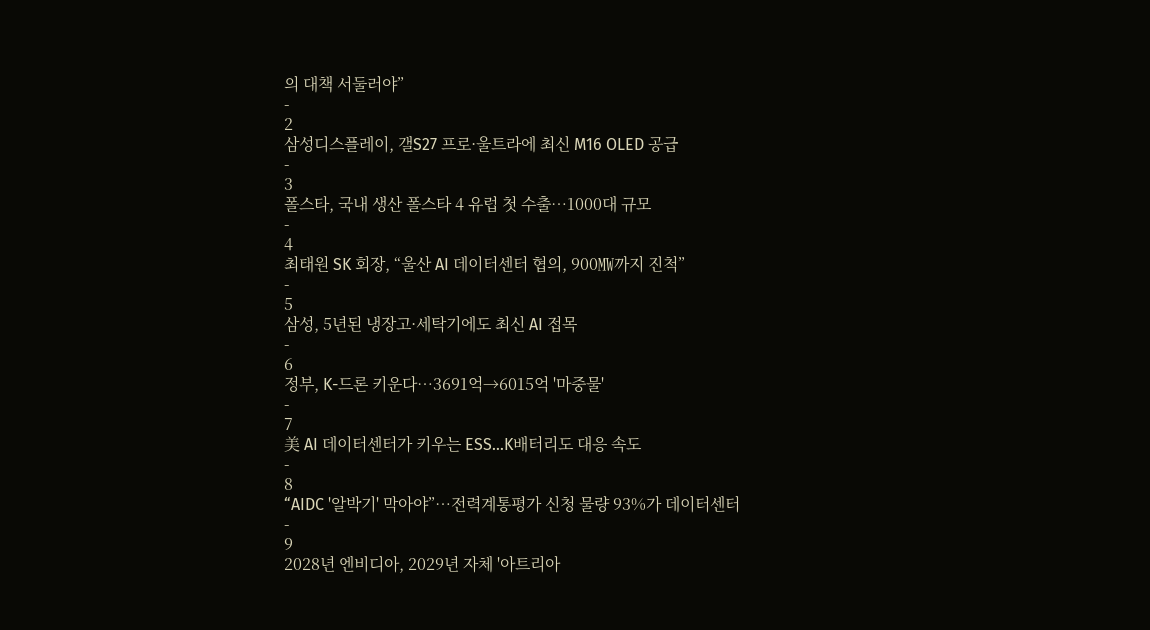의 대책 서둘러야”
-
2
삼성디스플레이, 갤S27 프로·울트라에 최신 M16 OLED 공급
-
3
폴스타, 국내 생산 폴스타 4 유럽 첫 수출…1000대 규모
-
4
최태원 SK 회장, “울산 AI 데이터센터 협의, 900㎿까지 진척”
-
5
삼성, 5년된 냉장고·세탁기에도 최신 AI 접목
-
6
정부, K-드론 키운다…3691억→6015억 '마중물'
-
7
美 AI 데이터센터가 키우는 ESS…K배터리도 대응 속도
-
8
“AIDC '알박기' 막아야”…전력계통평가 신청 물량 93%가 데이터센터
-
9
2028년 엔비디아, 2029년 자체 '아트리아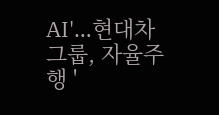AI'…현대차그룹, 자율주행 '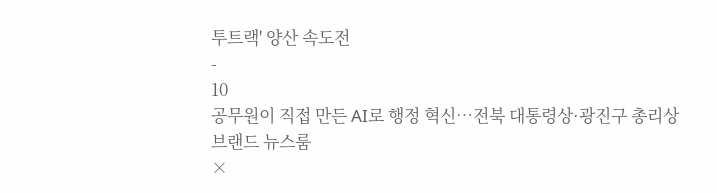투트랙' 양산 속도전
-
10
공무원이 직접 만든 AI로 행정 혁신…전북 대통령상·광진구 총리상
브랜드 뉴스룸
×